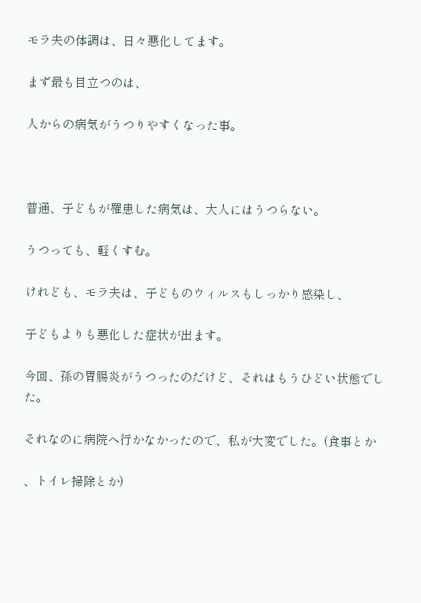モラ夫の体調は、日々悪化してます。

まず最も目立つのは、

人からの病気がうつりやすくなった事。



普通、子どもが罹患した病気は、大人にはうつらない。

うつっても、軽くすむ。

けれども、モラ夫は、子どものウィルスもしっかり感染し、

子どもよりも悪化した症状が出ます。

今回、孫の胃腸炎がうつったのだけど、それはもうひどい状態でした。

それなのに病院へ行かなかったので、私が大変でした。(食事とか

、トイレ掃除とか)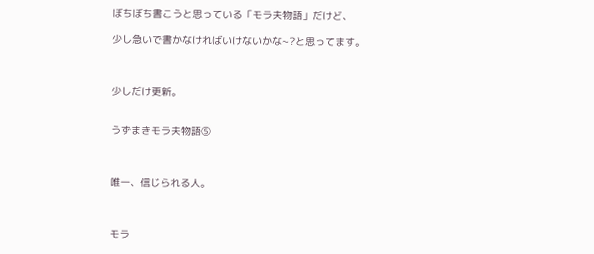ぼちぼち書こうと思っている「モラ夫物語」だけど、

少し急いで書かなければいけないかな~?と思ってます。



少しだけ更新。


うずまきモラ夫物語⑤



唯一、信じられる人。



モラ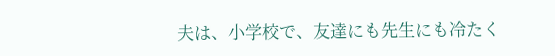夫は、小学校で、友達にも先生にも冷たく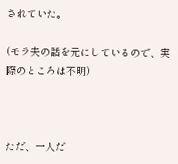されていた。

(モラ夫の話を元にしているので、実際のところは不明)



ただ、一人だ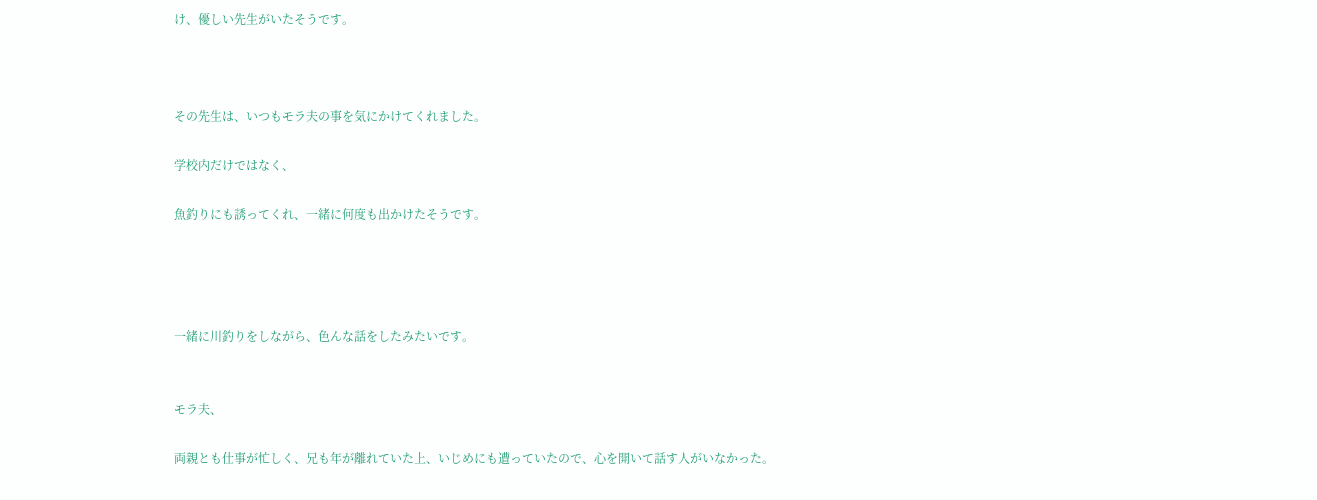け、優しい先生がいたそうです。



その先生は、いつもモラ夫の事を気にかけてくれました。

学校内だけではなく、

魚釣りにも誘ってくれ、一緒に何度も出かけたそうです。




一緒に川釣りをしながら、色んな話をしたみたいです。


モラ夫、

両親とも仕事が忙しく、兄も年が離れていた上、いじめにも遭っていたので、心を開いて話す人がいなかった。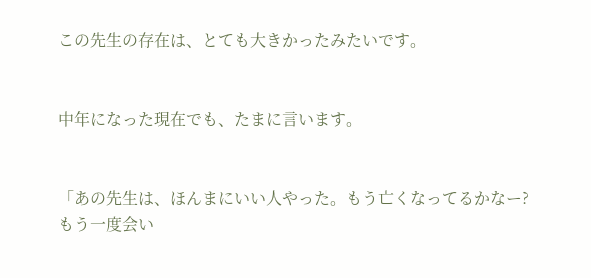この先生の存在は、とても大きかったみたいです。


中年になった現在でも、たまに言います。


「あの先生は、ほんまにいい人やった。もう亡くなってるかなー?もう一度会い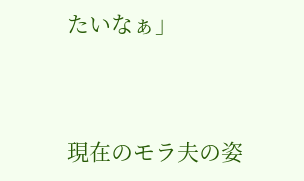たいなぁ」


現在のモラ夫の姿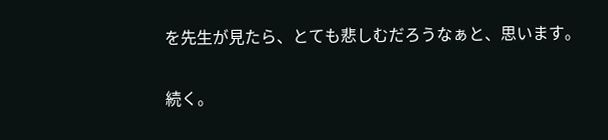を先生が見たら、とても悲しむだろうなぁと、思います。


続く。